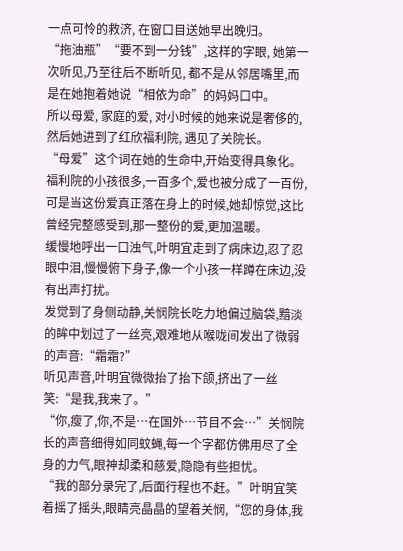一点可怜的救济, 在窗口目送她早出晚归。
“拖油瓶”“要不到一分钱”,这样的字眼, 她第一次听见,乃至往后不断听见, 都不是从邻居嘴里,而是在她抱着她说“相依为命”的妈妈口中。
所以母爱, 家庭的爱, 对小时候的她来说是奢侈的,然后她进到了红欣福利院, 遇见了关院长。
“母爱”这个词在她的生命中,开始变得具象化。
福利院的小孩很多,一百多个,爱也被分成了一百份,可是当这份爱真正落在身上的时候,她却惊觉,这比曾经完整感受到,那一整份的爱,更加温暖。
缓慢地呼出一口浊气,叶明宜走到了病床边,忍了忍眼中泪,慢慢俯下身子,像一个小孩一样蹲在床边,没有出声打扰。
发觉到了身侧动静,关悯院长吃力地偏过脑袋,黯淡的眸中划过了一丝亮,艰难地从喉咙间发出了微弱的声音:“霜霜?”
听见声音,叶明宜微微抬了抬下颌,挤出了一丝笑:“是我,我来了。”
“你,瘦了,你,不是…在国外…节目不会…”关悯院长的声音细得如同蚊蝇,每一个字都仿佛用尽了全身的力气,眼神却柔和慈爱,隐隐有些担忧。
“我的部分录完了,后面行程也不赶。”叶明宜笑着摇了摇头,眼睛亮晶晶的望着关悯,“您的身体,我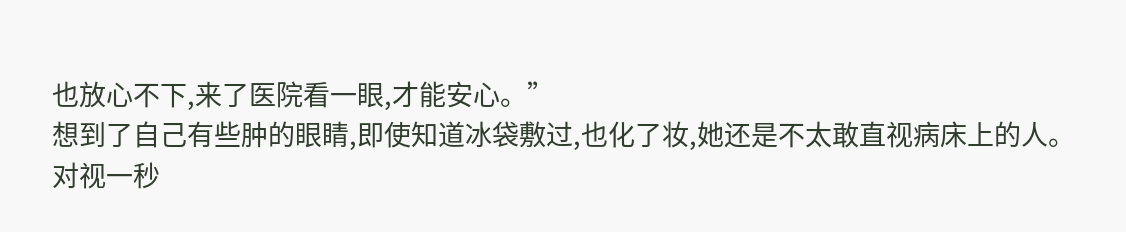也放心不下,来了医院看一眼,才能安心。”
想到了自己有些肿的眼睛,即使知道冰袋敷过,也化了妆,她还是不太敢直视病床上的人。
对视一秒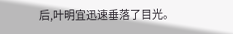后,叶明宜迅速垂落了目光。